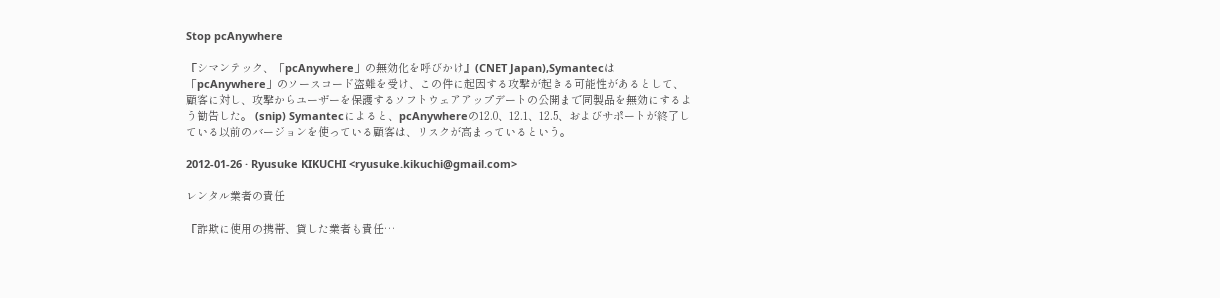Stop pcAnywhere

『シマンテック、「pcAnywhere」の無効化を呼びかけ』(CNET Japan),Symantecは「pcAnywhere」のソースコード盗難を受け、この件に起因する攻撃が起きる可能性があるとして、顧客に対し、攻撃からユーザーを保護するソフトウェアアップデートの公開まで同製品を無効にするよう勧告した。 (snip) Symantecによると、pcAnywhereの12.0、12.1、12.5、およびサポートが終了している以前のバージョンを使っている顧客は、リスクが高まっているという。

2012-01-26 · Ryusuke KIKUCHI <ryusuke.kikuchi@gmail.com>

レンタル業者の責任

『詐欺に使用の携帯、貸した業者も責任…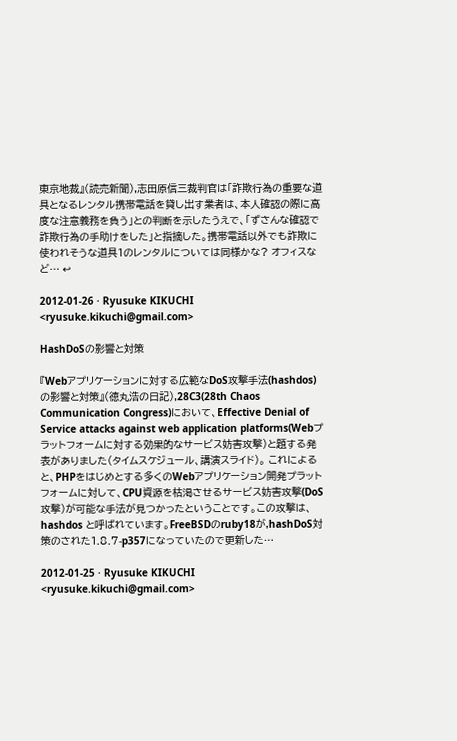東京地裁』(読売新聞),志田原信三裁判官は「詐欺行為の重要な道具となるレンタル携帯電話を貸し出す業者は、本人確認の際に高度な注意義務を負う」との判断を示したうえで、「ずさんな確認で詐欺行為の手助けをした」と指摘した。携帯電話以外でも詐欺に使われそうな道具1のレンタルについては同様かな? オフィスなど… ↩

2012-01-26 · Ryusuke KIKUCHI <ryusuke.kikuchi@gmail.com>

HashDoSの影響と対策

『Webアプリケーションに対する広範なDoS攻撃手法(hashdos)の影響と対策』(徳丸浩の日記),28C3(28th Chaos Communication Congress)において、Effective Denial of Service attacks against web application platforms(Webプラットフォームに対する効果的なサービス妨害攻撃)と題する発表がありました(タイムスケジュール、講演スライド)。 これによると、PHPをはじめとする多くのWebアプリケーション開発プラットフォームに対して、CPU資源を枯渇させるサービス妨害攻撃(DoS攻撃)が可能な手法が見つかったということです。この攻撃は、hashdos と呼ばれています。FreeBSDのruby18が,hashDoS対策のされた1.8.7-p357になっていたので更新した…

2012-01-25 · Ryusuke KIKUCHI <ryusuke.kikuchi@gmail.com>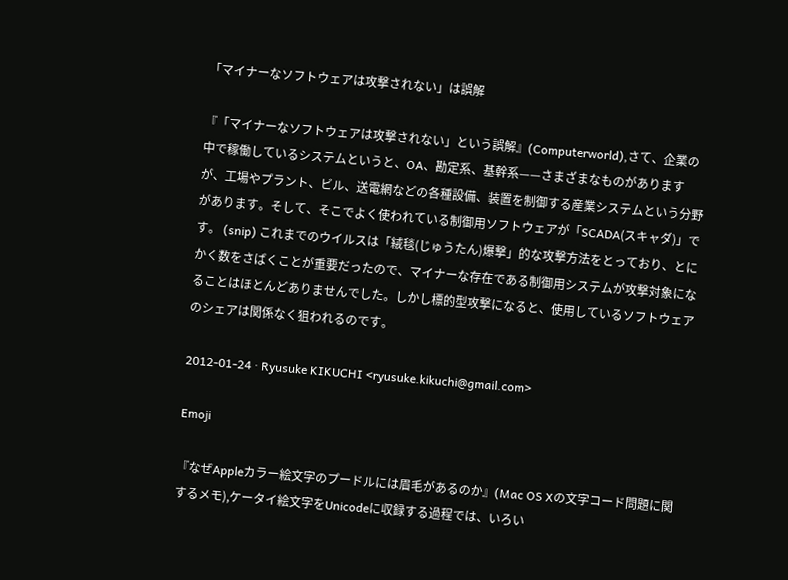「マイナーなソフトウェアは攻撃されない」は誤解

『「マイナーなソフトウェアは攻撃されない」という誤解』(Computerworld),さて、企業の中で稼働しているシステムというと、OA、勘定系、基幹系——さまざまなものがありますが、工場やプラント、ビル、送電網などの各種設備、装置を制御する産業システムという分野があります。そして、そこでよく使われている制御用ソフトウェアが「SCADA(スキャダ)」です。 (snip) これまでのウイルスは「絨毯(じゅうたん)爆撃」的な攻撃方法をとっており、とにかく数をさばくことが重要だったので、マイナーな存在である制御用システムが攻撃対象になることはほとんどありませんでした。しかし標的型攻撃になると、使用しているソフトウェアのシェアは関係なく狙われるのです。

2012-01-24 · Ryusuke KIKUCHI <ryusuke.kikuchi@gmail.com>

Emoji

『なぜAppleカラー絵文字のプードルには眉毛があるのか』(Mac OS Xの文字コード問題に関するメモ),ケータイ絵文字をUnicodeに収録する過程では、いろい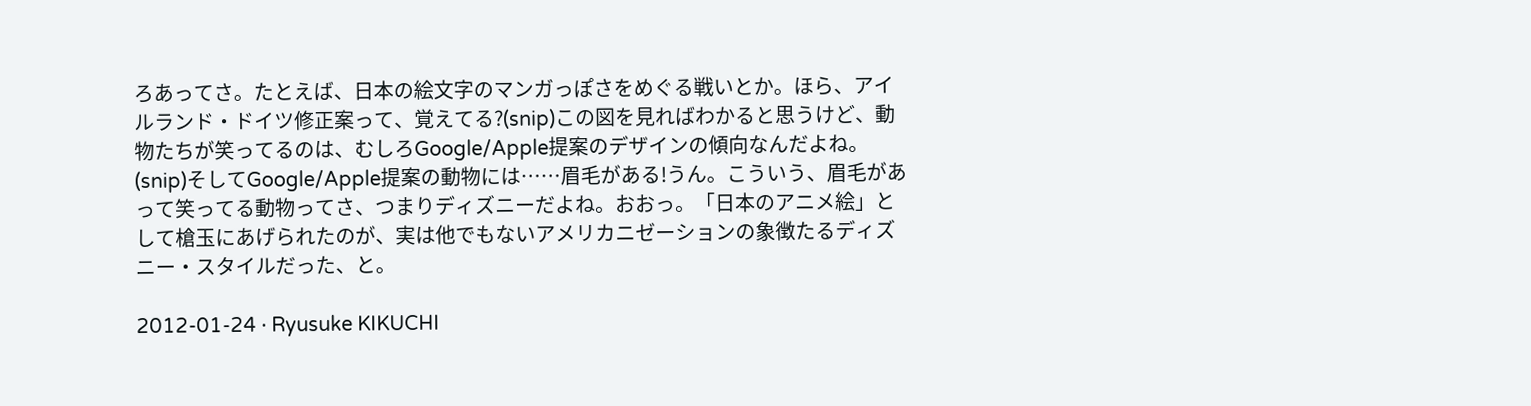ろあってさ。たとえば、日本の絵文字のマンガっぽさをめぐる戦いとか。ほら、アイルランド・ドイツ修正案って、覚えてる?(snip)この図を見ればわかると思うけど、動物たちが笑ってるのは、むしろGoogle/Apple提案のデザインの傾向なんだよね。(snip)そしてGoogle/Apple提案の動物には……眉毛がある!うん。こういう、眉毛があって笑ってる動物ってさ、つまりディズニーだよね。おおっ。「日本のアニメ絵」として槍玉にあげられたのが、実は他でもないアメリカニゼーションの象徴たるディズニー・スタイルだった、と。

2012-01-24 · Ryusuke KIKUCHI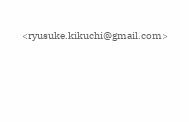<ryusuke.kikuchi@gmail.com>